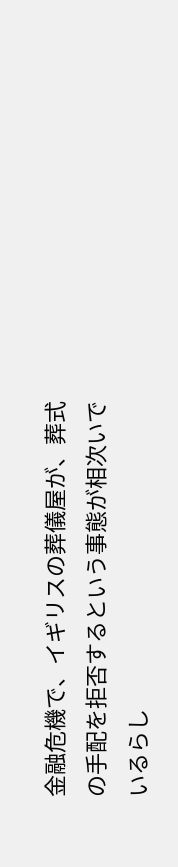金融危機で、イギリスの葬儀屋が、葬式の手配を拒否するという事態が相次いでいるらし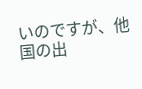いのですが、他国の出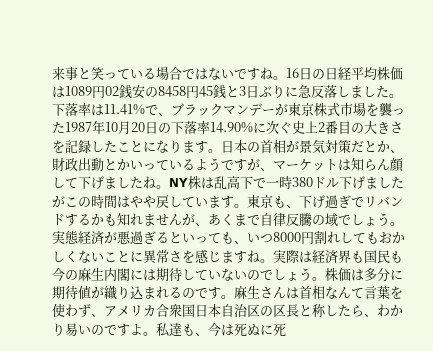来事と笑っている場合ではないですね。16日の日経平均株価は1089円02銭安の8458円45銭と3日ぶりに急反落しました。下落率は11.41%で、ブラックマンデーが東京株式市場を襲った1987年10月20日の下落率14.90%に次ぐ史上2番目の大きさを記録したことになります。日本の首相が景気対策だとか、財政出動とかいっているようですが、マーケットは知らん顔して下げましたね。NY株は乱高下で一時380ドル下げましたがこの時間はやや戻しています。東京も、下げ過ぎでリバンドするかも知れませんが、あくまで自律反騰の域でしょう。実態経済が悪過ぎるといっても、いつ8000円割れしてもおかしくないことに異常さを感じますね。実際は経済界も国民も今の麻生内閣には期待していないのでしょう。株価は多分に期待値が織り込まれるのです。麻生さんは首相なんて言葉を使わず、アメリカ合衆国日本自治区の区長と称したら、わかり易いのですよ。私達も、今は死ぬに死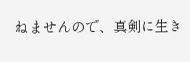ねませんので、真剣に生き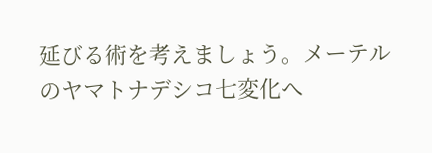延びる術を考えましょう。メーテルのヤマトナデシコ七変化へ